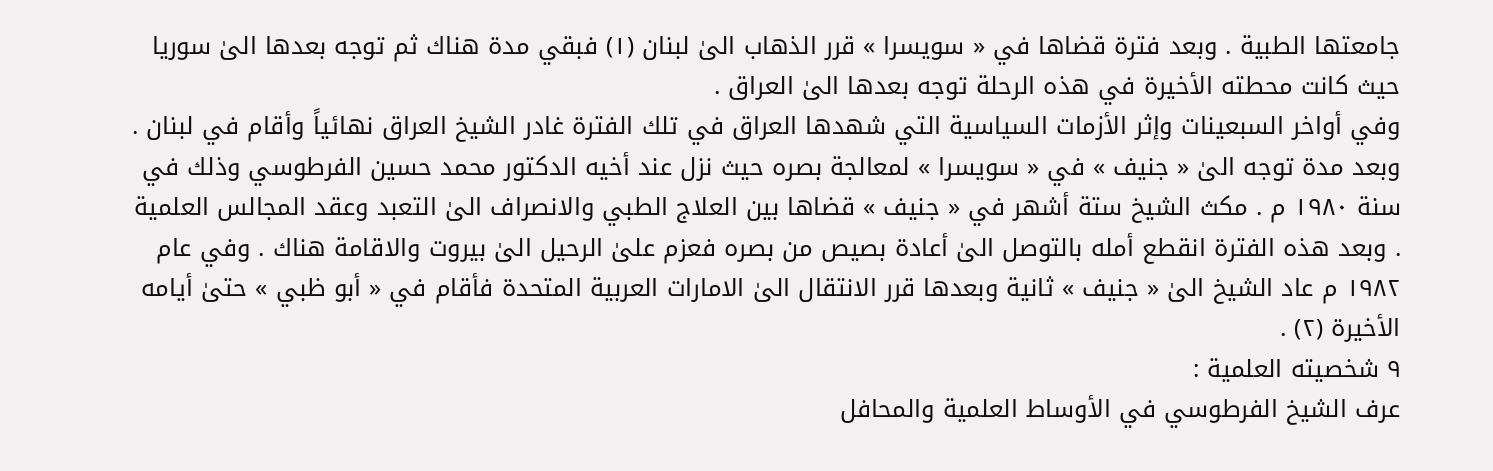جامعتها الطبية . وبعد فترة قضاها في « سويسرا » قرر الذهاب الىٰ لبنان (١) فبقي مدة هناك ثم توجه بعدها الىٰ سوريا حيث كانت محطته الأخيرة في هذه الرحلة توجه بعدها الىٰ العراق .
وفي أواخر السبعينات وإثر الأزمات السياسية التي شهدها العراق في تلك الفترة غادر الشيخ العراق نهائياً وأقام في لبنان . وبعد مدة توجه الىٰ « جنيف » في « سويسرا » لمعالجة بصره حيث نزل عند أخيه الدكتور محمد حسين الفرطوسي وذلك في سنة ١٩٨٠ م . مكث الشيخ ستة أشهر في « جنيف » قضاها بين العلاج الطبي والانصراف الىٰ التعبد وعقد المجالس العلمية . وبعد هذه الفترة انقطع أمله بالتوصل الىٰ أعادة بصيص من بصره فعزم علىٰ الرحيل الىٰ بيروت والاقامة هناك . وفي عام ١٩٨٢ م عاد الشيخ الىٰ « جنيف » ثانية وبعدها قرر الانتقال الىٰ الامارات العربية المتحدة فأقام في « أبو ظبي » حتىٰ أيامه الأخيرة (٢) .
٩ شخصيته العلمية :
عرف الشيخ الفرطوسي في الأوساط العلمية والمحافل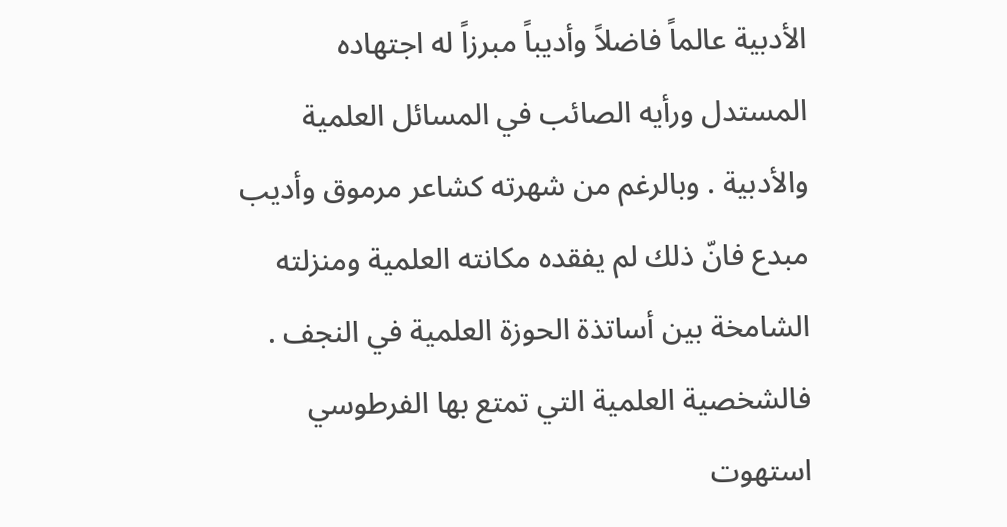الأدبية عالماً فاضلاً وأديباً مبرزاً له اجتهاده المستدل ورأيه الصائب في المسائل العلمية والأدبية . وبالرغم من شهرته كشاعر مرموق وأديب مبدع فانّ ذلك لم يفقده مكانته العلمية ومنزلته الشامخة بين أساتذة الحوزة العلمية في النجف . فالشخصية العلمية التي تمتع بها الفرطوسي استهوت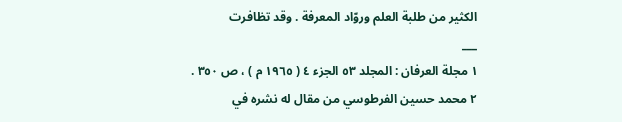الكثير من طلبة العلم وروّاد المعرفة . وقد تظافرت
___
١ مجلة العرفان : المجلد ٥٣ الجزء ٤ ( ١٩٦٥ م ) ، ص ٣٥٠ .
٢ محمد حسين الفرطوسي من مقال له نشره في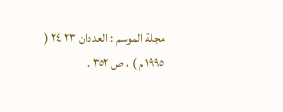مجلة الموسم : العددان ٢٣ ٢٤ ( ١٩٩٥ م ) ، ص ٣٥٢ .